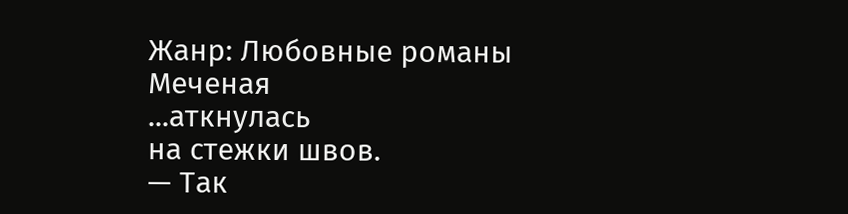Жанр: Любовные романы
Меченая
...аткнулась
на стежки швов.
— Так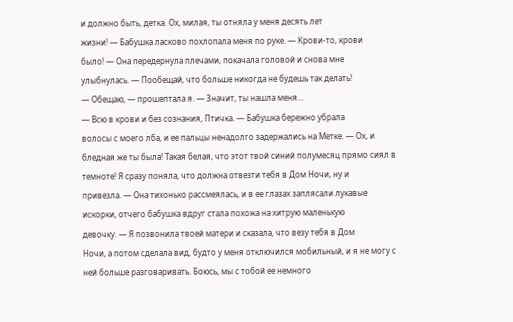и должно быть, детка. Ох, милая, ты отняла у меня десять лет
жизни! — Бабушка ласково похлопала меня по руке. — Крови-то, крови
было! — Она передернула плечами, покачала головой и снова мне
улыбнулась. — Пообещай, что больше никогда не будешь так делать!
— Обещаю, — прошептала я. — Значит, ты нашла меня...
— Всю в крови и без сознания, Птичка. — Бабушка бережно убрала
волосы с моего лба, и ее пальцы ненадолго задержались на Метке. — Ох, и
бледная же ты была! Такая белая, что этот твой синий полумесяц прямо сиял в
темноте! Я сразу поняла, что должна отвезти тебя в Дом Ночи, ну и
привезла. — Она тихонько рассмеялась, и в ее глазах заплясали лукавые
искорки, отчего бабушка вдруг стала похожа на хитрую маленькую
девочку. — Я позвонила твоей матери и сказала, что везу тебя в Дом
Ночи, а потом сделала вид, будто у меня отключился мобильный, и я не могу с
ней больше разговаривать. Боюсь, мы с тобой ее немного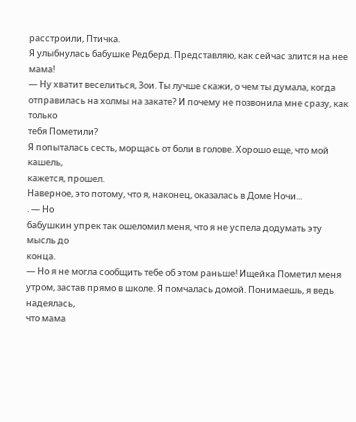расстроили, Птичка.
Я улыбнулась бабушке Редберд. Представляю, как сейчас злится на нее мама!
— Ну хватит веселиться, Зои. Ты лучше скажи, о чем ты думала, когда
отправилась на холмы на закате? И почему не позвонила мне сразу, как только
тебя Пометили?
Я попыталась сесть, морщась от боли в голове. Хорошо еще, что мой кашель,
кажется, прошел.
Наверное, это потому, что я, наконец, оказалась в Доме Ночи...
. — Но
бабушкин упрек так ошеломил меня, что я не успела додумать эту мысль до
конца.
— Но я не могла сообщить тебе об этом раньше! Ищейка Пометил меня
утром, застав прямо в школе. Я помчалась домой. Понимаешь, я ведь надеялась,
что мама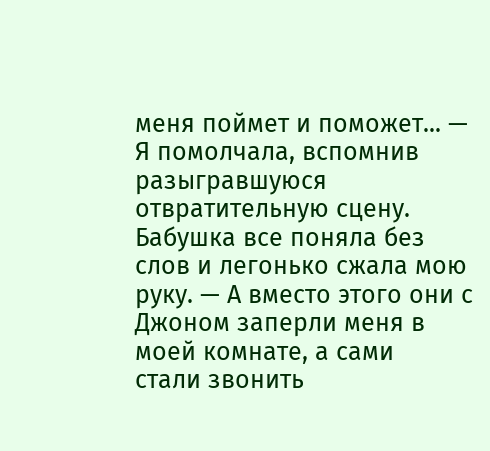меня поймет и поможет... — Я помолчала, вспомнив разыгравшуюся
отвратительную сцену. Бабушка все поняла без слов и легонько сжала мою
руку. — А вместо этого они с Джоном заперли меня в моей комнате, а сами
стали звонить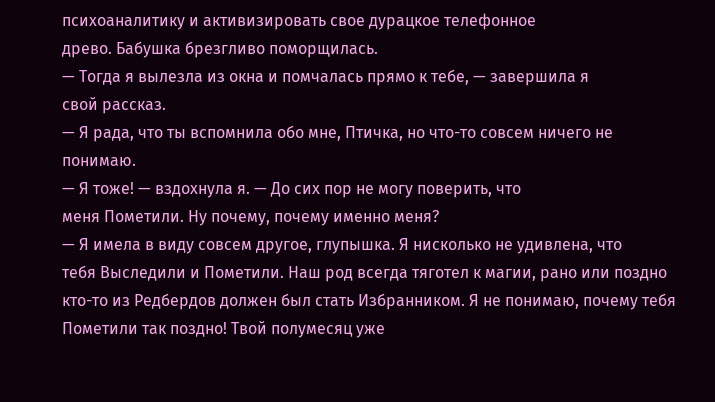психоаналитику и активизировать свое дурацкое телефонное
древо. Бабушка брезгливо поморщилась.
— Тогда я вылезла из окна и помчалась прямо к тебе, — завершила я
свой рассказ.
— Я рада, что ты вспомнила обо мне, Птичка, но что-то совсем ничего не
понимаю.
— Я тоже! — вздохнула я. — До сих пор не могу поверить, что
меня Пометили. Ну почему, почему именно меня?
— Я имела в виду совсем другое, глупышка. Я нисколько не удивлена, что
тебя Выследили и Пометили. Наш род всегда тяготел к магии, рано или поздно
кто-то из Редбердов должен был стать Избранником. Я не понимаю, почему тебя
Пометили так поздно! Твой полумесяц уже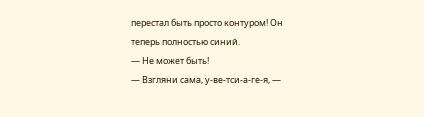перестал быть просто контуром! Он
теперь полностью синий.
— Не может быть!
— Взгляни сама, у-ве-тси-а-ге-я, —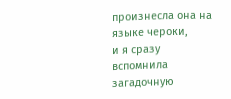произнесла она на языке чероки,
и я сразу вспомнила загадочную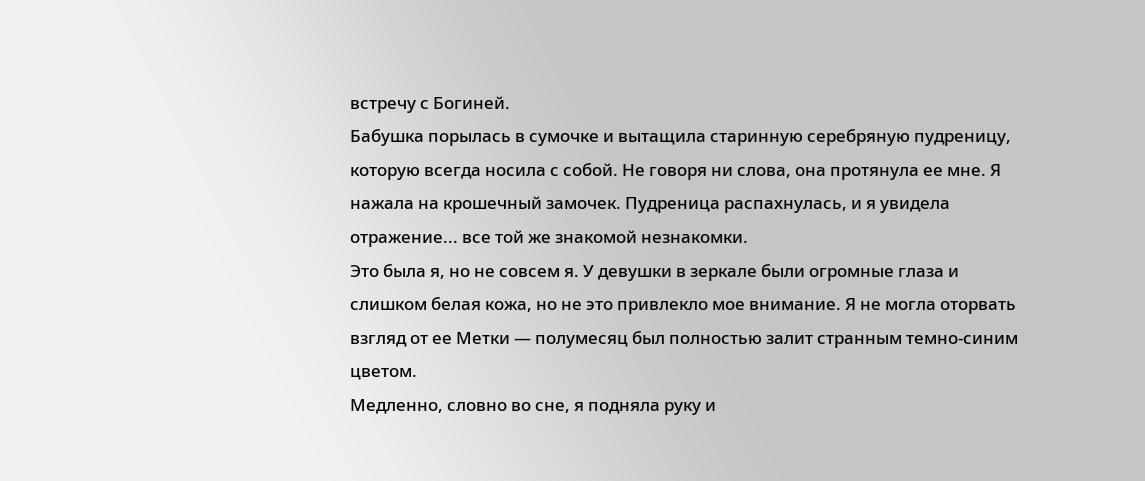встречу с Богиней.
Бабушка порылась в сумочке и вытащила старинную серебряную пудреницу,
которую всегда носила с собой. Не говоря ни слова, она протянула ее мне. Я
нажала на крошечный замочек. Пудреница распахнулась, и я увидела
отражение... все той же знакомой незнакомки.
Это была я, но не совсем я. У девушки в зеркале были огромные глаза и
слишком белая кожа, но не это привлекло мое внимание. Я не могла оторвать
взгляд от ее Метки — полумесяц был полностью залит странным темно-синим
цветом.
Медленно, словно во сне, я подняла руку и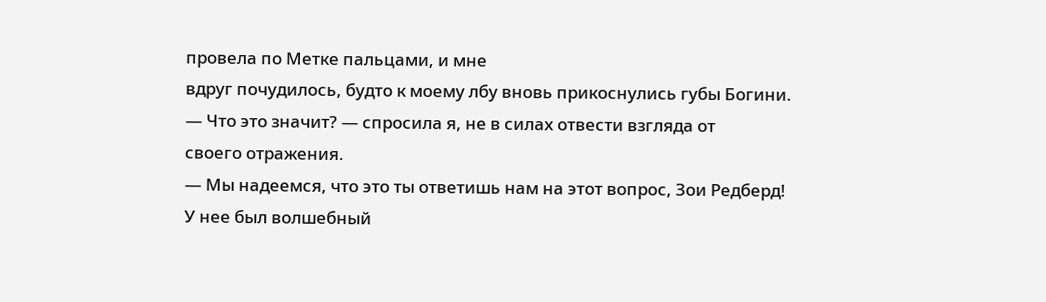провела по Метке пальцами, и мне
вдруг почудилось, будто к моему лбу вновь прикоснулись губы Богини.
— Что это значит? — спросила я, не в силах отвести взгляда от
своего отражения.
— Мы надеемся, что это ты ответишь нам на этот вопрос, Зои Редберд!
У нее был волшебный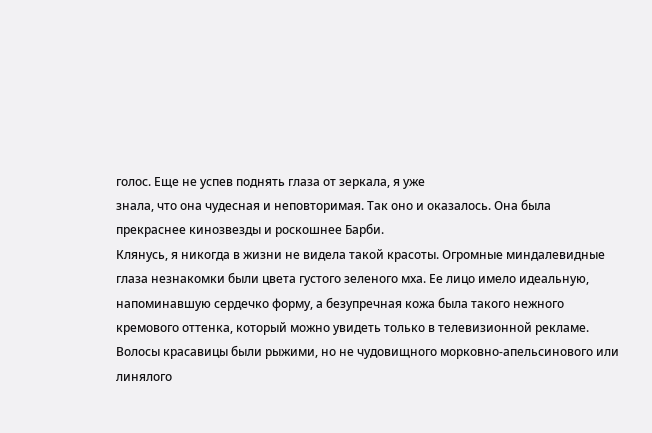голос. Еще не успев поднять глаза от зеркала, я уже
знала, что она чудесная и неповторимая. Так оно и оказалось. Она была
прекраснее кинозвезды и роскошнее Барби.
Клянусь, я никогда в жизни не видела такой красоты. Огромные миндалевидные
глаза незнакомки были цвета густого зеленого мха. Ее лицо имело идеальную,
напоминавшую сердечко форму, а безупречная кожа была такого нежного
кремового оттенка, который можно увидеть только в телевизионной рекламе.
Волосы красавицы были рыжими, но не чудовищного морковно-апельсинового или
линялого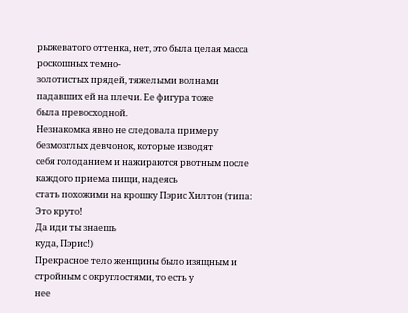рыжеватого оттенка, нет, это была целая масса роскошных темно-
золотистых прядей, тяжелыми волнами падавших ей на плечи. Ее фигура тоже
была превосходной.
Незнакомка явно не следовала примеру безмозглых девчонок, которые изводят
себя голоданием и нажираются рвотным после каждого приема пищи, надеясь
стать похожими на крошку Пэрис Хилтон (типа:
Это круто!
Да иди ты знаешь
куда, Пэрис!)
Прекрасное тело женщины было изящным и стройным с округлостями, то есть у
нее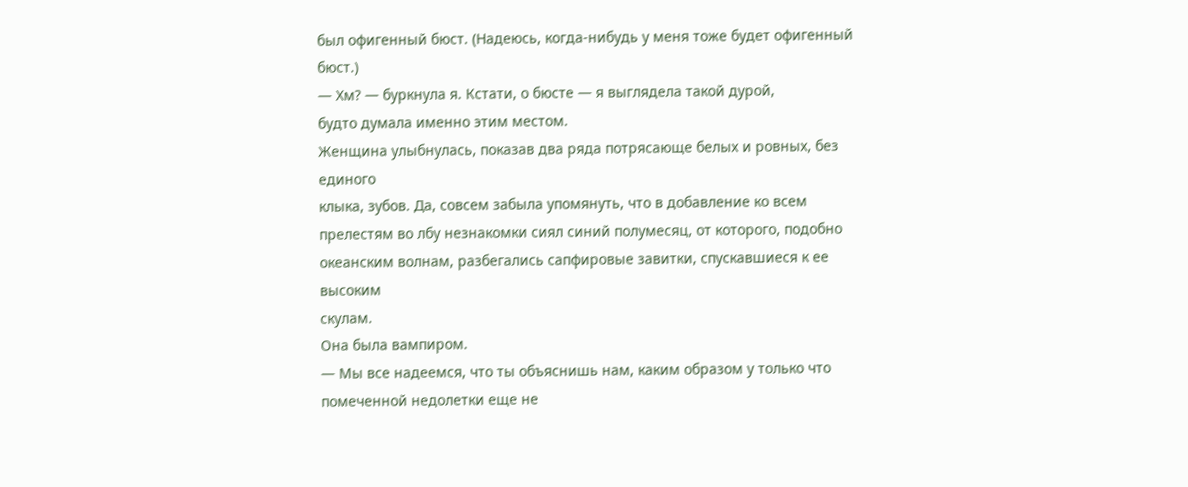был офигенный бюст. (Надеюсь, когда-нибудь у меня тоже будет офигенный
бюст.)
— Хм? — буркнула я. Кстати, о бюсте — я выглядела такой дурой,
будто думала именно этим местом.
Женщина улыбнулась, показав два ряда потрясающе белых и ровных, без единого
клыка, зубов. Да, совсем забыла упомянуть, что в добавление ко всем
прелестям во лбу незнакомки сиял синий полумесяц, от которого, подобно
океанским волнам, разбегались сапфировые завитки, спускавшиеся к ее высоким
скулам.
Она была вампиром.
— Мы все надеемся, что ты объяснишь нам, каким образом у только что
помеченной недолетки еще не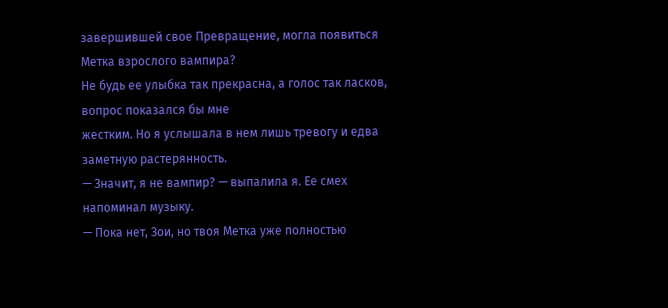завершившей свое Превращение, могла появиться
Метка взрослого вампира?
Не будь ее улыбка так прекрасна, а голос так ласков, вопрос показался бы мне
жестким. Но я услышала в нем лишь тревогу и едва заметную растерянность.
— Значит, я не вампир? — выпалила я. Ее смех напоминал музыку.
— Пока нет, Зои, но твоя Метка уже полностью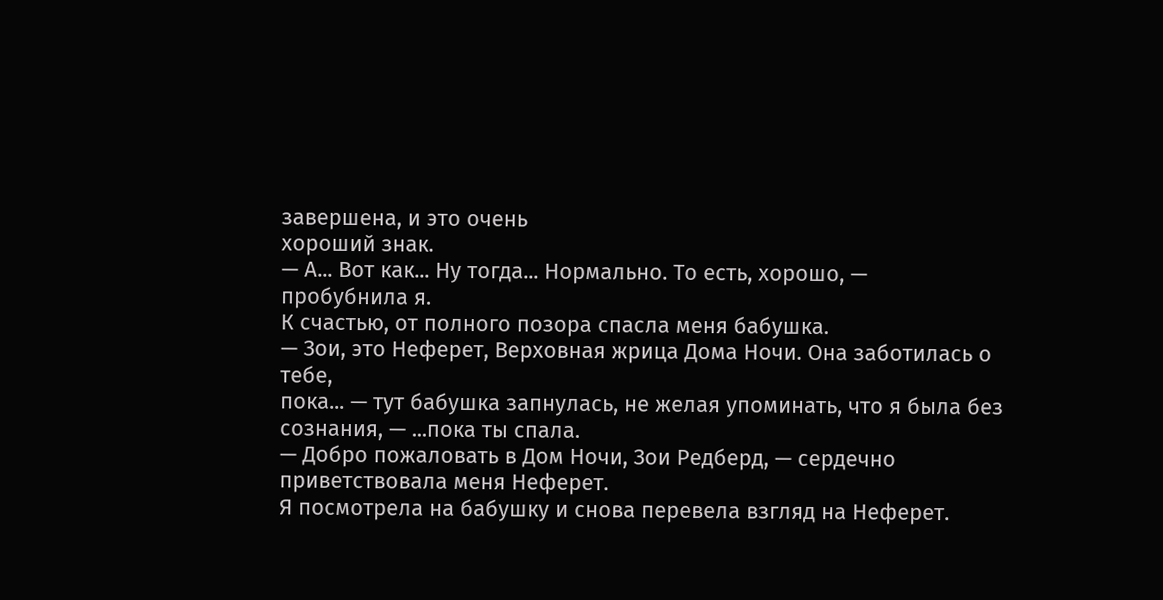завершена, и это очень
хороший знак.
— А... Вот как... Ну тогда... Нормально. То есть, хорошо, —
пробубнила я.
К счастью, от полного позора спасла меня бабушка.
— Зои, это Неферет, Верховная жрица Дома Ночи. Она заботилась о тебе,
пока... — тут бабушка запнулась, не желая упоминать, что я была без
сознания, — ...пока ты спала.
— Добро пожаловать в Дом Ночи, Зои Редберд, — сердечно
приветствовала меня Неферет.
Я посмотрела на бабушку и снова перевела взгляд на Неферет.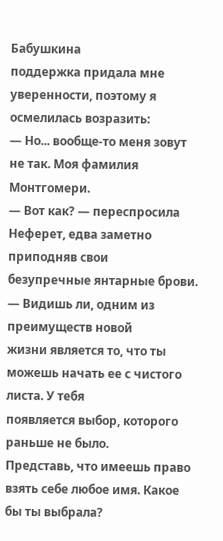Бабушкина
поддержка придала мне уверенности, поэтому я осмелилась возразить:
— Но... вообще-то меня зовут не так. Моя фамилия Монтгомери.
— Вот как? — переспросила Неферет, едва заметно приподняв свои
безупречные янтарные брови. — Видишь ли, одним из преимуществ новой
жизни является то, что ты можешь начать ее с чистого листа. У тебя
появляется выбор, которого раньше не было.
Представь, что имеешь право взять себе любое имя. Какое бы ты выбрала?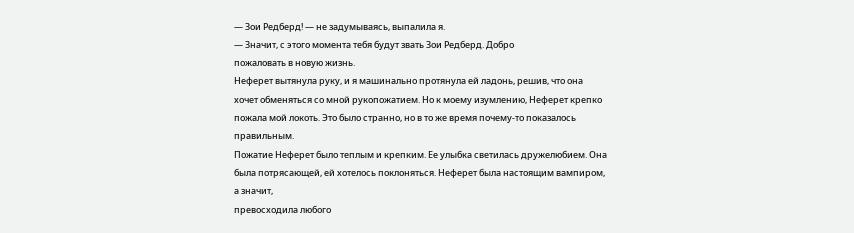— Зои Редберд! — не задумываясь, выпалила я.
— Значит, с этого момента тебя будут звать Зои Редберд. Добро
пожаловать в новую жизнь.
Неферет вытянула руку, и я машинально протянула ей ладонь, решив, что она
хочет обменяться со мной рукопожатием. Но к моему изумлению, Неферет крепко
пожала мой локоть. Это было странно, но в то же время почему-то показалось
правильным.
Пожатие Неферет было теплым и крепким. Ее улыбка светилась дружелюбием. Она
была потрясающей, ей хотелось поклоняться. Неферет была настоящим вампиром,
а значит,
превосходила любого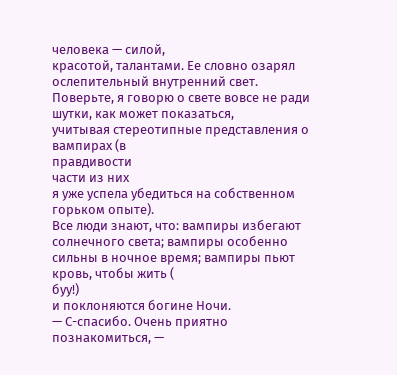человека — силой,
красотой, талантами. Ее словно озарял ослепительный внутренний свет.
Поверьте, я говорю о свете вовсе не ради шутки, как может показаться,
учитывая стереотипные представления о вампирах (в
правдивости
части из них
я уже успела убедиться на собственном горьком опыте).
Все люди знают, что: вампиры избегают солнечного света; вампиры особенно
сильны в ночное время; вампиры пьют кровь, чтобы жить (
буу!)
и поклоняются богине Ночи.
— С-спасибо. Очень приятно познакомиться, —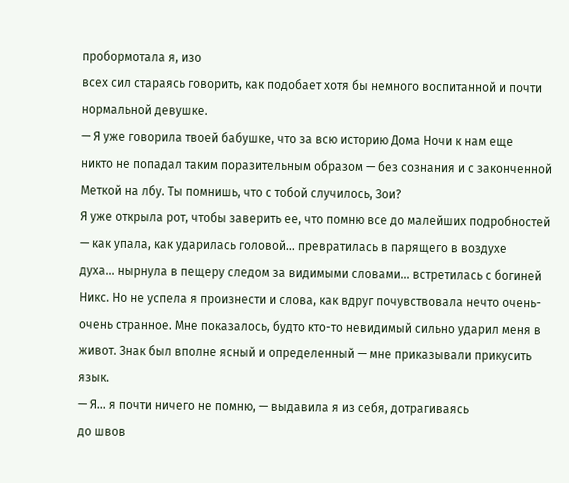пробормотала я, изо
всех сил стараясь говорить, как подобает хотя бы немного воспитанной и почти
нормальной девушке.
— Я уже говорила твоей бабушке, что за всю историю Дома Ночи к нам еще
никто не попадал таким поразительным образом — без сознания и с законченной
Меткой на лбу. Ты помнишь, что с тобой случилось, Зои?
Я уже открыла рот, чтобы заверить ее, что помню все до малейших подробностей
— как упала, как ударилась головой... превратилась в парящего в воздухе
духа... нырнула в пещеру следом за видимыми словами... встретилась с богиней
Никс. Но не успела я произнести и слова, как вдруг почувствовала нечто очень-
очень странное. Мне показалось, будто кто-то невидимый сильно ударил меня в
живот. Знак был вполне ясный и определенный — мне приказывали прикусить
язык.
— Я... я почти ничего не помню, — выдавила я из себя, дотрагиваясь
до швов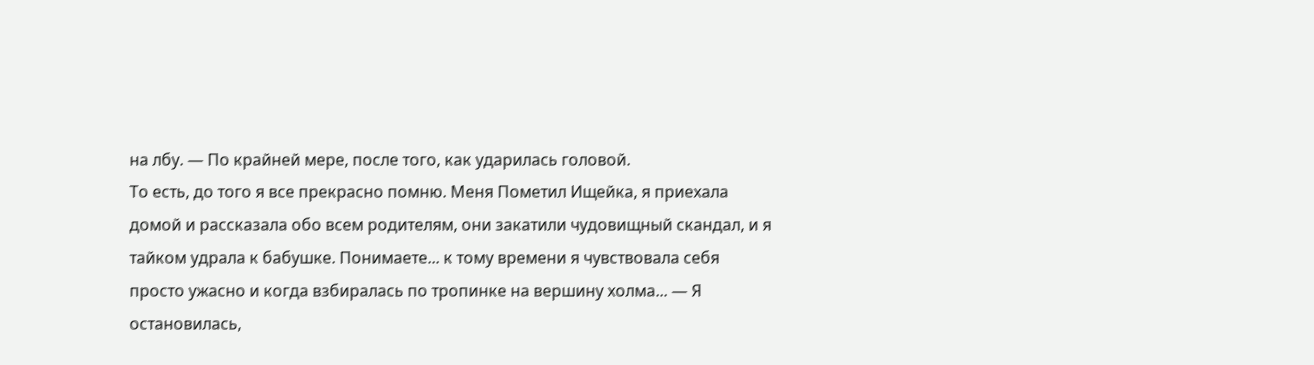на лбу. — По крайней мере, после того, как ударилась головой.
То есть, до того я все прекрасно помню. Меня Пометил Ищейка, я приехала
домой и рассказала обо всем родителям, они закатили чудовищный скандал, и я
тайком удрала к бабушке. Понимаете... к тому времени я чувствовала себя
просто ужасно и когда взбиралась по тропинке на вершину холма... — Я
остановилась,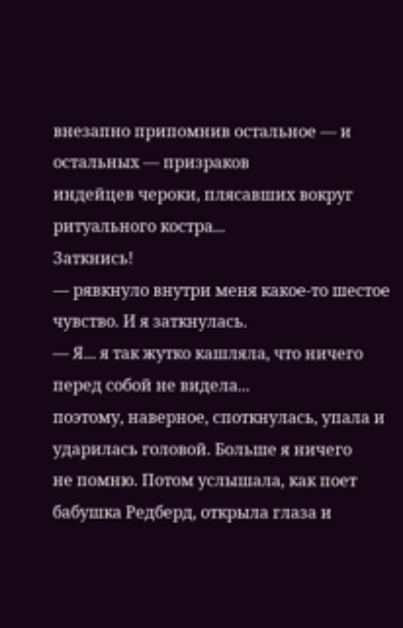внезапно припомнив остальное — и остальных — призраков
индейцев чероки, плясавших вокруг ритуального костра...
Заткнись!
— рявкнуло внутри меня какое-то шестое
чувство. И я заткнулась.
— Я... я так жутко кашляла, что ничего перед собой не видела...
поэтому, наверное, споткнулась, упала и ударилась головой. Больше я ничего
не помню. Потом услышала, как поет бабушка Редберд, открыла глаза и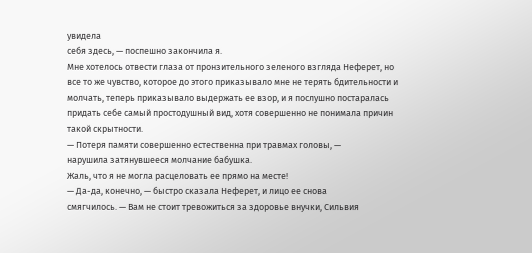увидела
себя здесь, — поспешно закончила я.
Мне хотелось отвести глаза от пронзительного зеленого взгляда Неферет, но
все то же чувство, которое до этого приказывало мне не терять бдительности и
молчать, теперь приказывало выдержать ее взор, и я послушно постаралась
придать себе самый простодушный вид, хотя совершенно не понимала причин
такой скрытности.
— Потеря памяти совершенно естественна при травмах головы, —
нарушила затянувшееся молчание бабушка.
Жаль, что я не могла расцеловать ее прямо на месте!
— Да-да, конечно, — быстро сказала Неферет, и лицо ее снова
смягчилось. — Вам не стоит тревожиться за здоровье внучки, Сильвия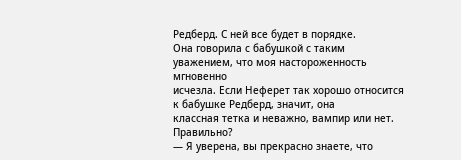Редберд. С ней все будет в порядке.
Она говорила с бабушкой с таким уважением, что моя настороженность мгновенно
исчезла. Если Неферет так хорошо относится к бабушке Редберд, значит, она
классная тетка и неважно, вампир или нет. Правильно?
— Я уверена, вы прекрасно знаете, что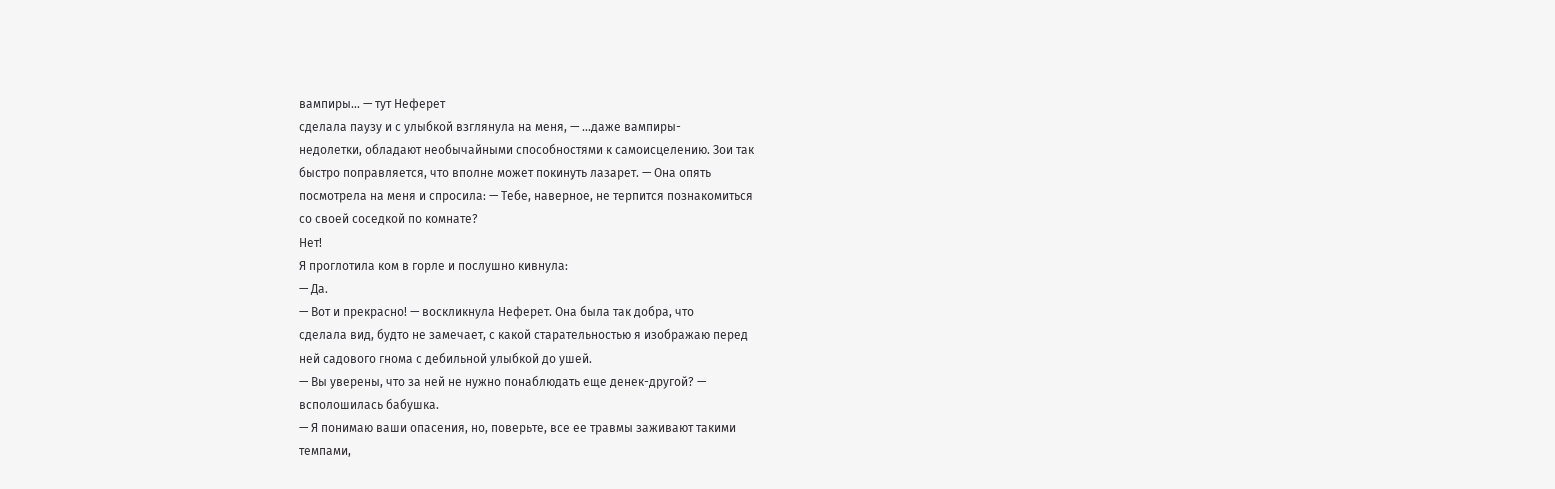вампиры... — тут Неферет
сделала паузу и с улыбкой взглянула на меня, — ...даже вампиры-
недолетки, обладают необычайными способностями к самоисцелению. Зои так
быстро поправляется, что вполне может покинуть лазарет. — Она опять
посмотрела на меня и спросила: — Тебе, наверное, не терпится познакомиться
со своей соседкой по комнате?
Нет!
Я проглотила ком в горле и послушно кивнула:
— Да.
— Вот и прекрасно! — воскликнула Неферет. Она была так добра, что
сделала вид, будто не замечает, с какой старательностью я изображаю перед
ней садового гнома с дебильной улыбкой до ушей.
— Вы уверены, что за ней не нужно понаблюдать еще денек-другой? —
всполошилась бабушка.
— Я понимаю ваши опасения, но, поверьте, все ее травмы заживают такими
темпами,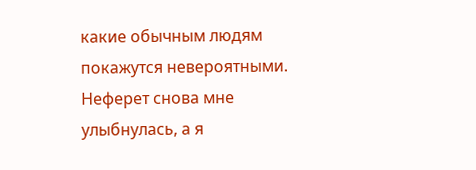какие обычным людям покажутся невероятными.
Неферет снова мне улыбнулась, а я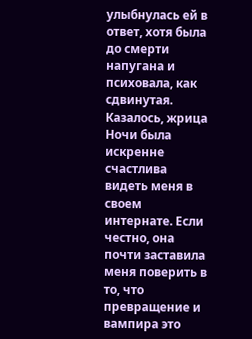улыбнулась ей в ответ, хотя была до смерти
напугана и психовала, как сдвинутая. Казалось, жрица Ночи была искренне
счастлива видеть меня в своем интернате. Если честно, она почти заставила
меня поверить в то, что превращение и вампира это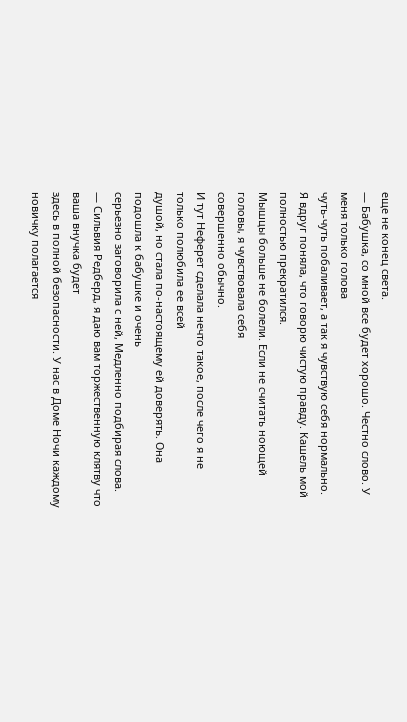еще не конец света.
— Бабушка, со мной все будет хорошо. Честно слово. У меня только голова
чуть-чуть побаливает, а так я чувствую себя нормально.
Я вдруг поняла, что говорю чистую правду. Кашель мой полностью прекратился.
Мышцы больше не болели. Если не считать ноющей головы, я чувствовала себя
совершенно обычно.
И тут Неферет сделала нечто такое, после чего я не только полюбила ее всей
душой, но стала по-настоящему ей доверять. Она подошла к бабушке и очень
серьезно заговорила с ней, Медленно подбирая слова.
— Сильвия Редберд, я даю вам торжественную клятву что ваша внучка будет
здесь в полной безопасности. У нас в Доме Ночи каждому новичку полагается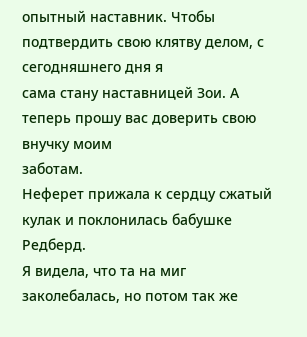опытный наставник. Чтобы подтвердить свою клятву делом, с сегодняшнего дня я
сама стану наставницей Зои. А теперь прошу вас доверить свою внучку моим
заботам.
Неферет прижала к сердцу сжатый кулак и поклонилась бабушке Редберд.
Я видела, что та на миг заколебалась, но потом так же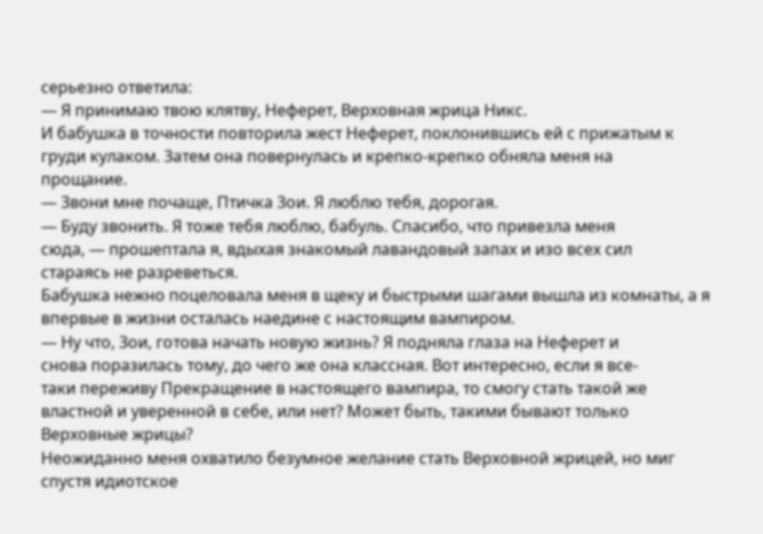серьезно ответила:
— Я принимаю твою клятву, Неферет, Верховная жрица Никс.
И бабушка в точности повторила жест Неферет, поклонившись ей с прижатым к
груди кулаком. Затем она повернулась и крепко-крепко обняла меня на
прощание.
— Звони мне почаще, Птичка Зои. Я люблю тебя, дорогая.
— Буду звонить. Я тоже тебя люблю, бабуль. Спасибо, что привезла меня
сюда, — прошептала я, вдыхая знакомый лавандовый запах и изо всех сил
стараясь не разреветься.
Бабушка нежно поцеловала меня в щеку и быстрыми шагами вышла из комнаты, а я
впервые в жизни осталась наедине с настоящим вампиром.
— Ну что, Зои, готова начать новую жизнь? Я подняла глаза на Неферет и
снова поразилась тому, до чего же она классная. Вот интересно, если я все-
таки переживу Прекращение в настоящего вампира, то смогу стать такой же
властной и уверенной в себе, или нет? Может быть, такими бывают только
Верховные жрицы?
Неожиданно меня охватило безумное желание стать Верховной жрицей, но миг
спустя идиотское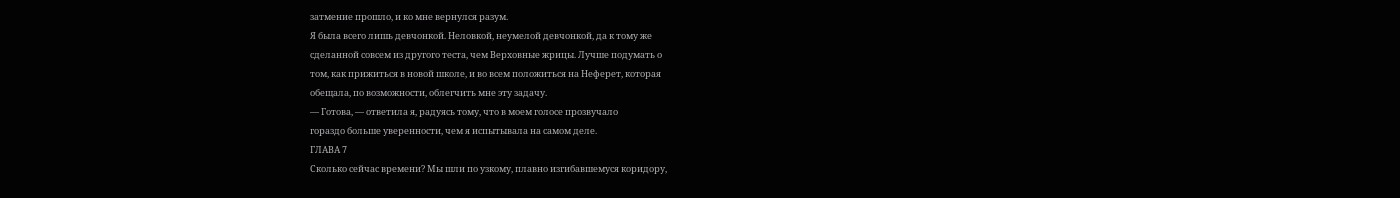затмение прошло, и ко мне вернулся разум.
Я была всего лишь девчонкой. Неловкой, неумелой девчонкой, да к тому же
сделанной совсем из другого теста, чем Верховные жрицы. Лучше подумать о
том, как прижиться в новой школе, и во всем положиться на Неферет, которая
обещала, по возможности, облегчить мне эту задачу.
— Готова, — ответила я, радуясь тому, что в моем голосе прозвучало
гораздо больше уверенности, чем я испытывала на самом деле.
ГЛАВА 7
Сколько сейчас времени? Мы шли по узкому, плавно изгибавшемуся коридору,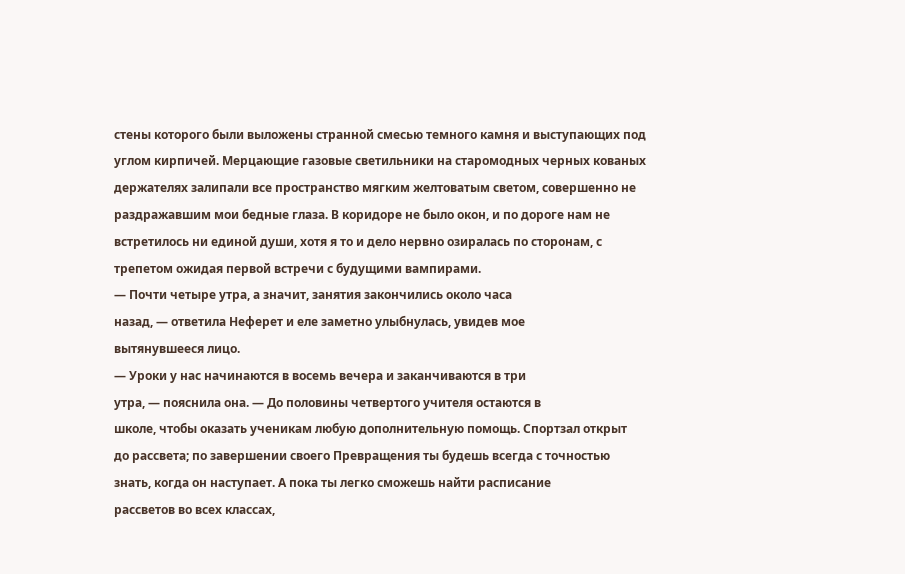стены которого были выложены странной смесью темного камня и выступающих под
углом кирпичей. Мерцающие газовые светильники на старомодных черных кованых
держателях залипали все пространство мягким желтоватым светом, совершенно не
раздражавшим мои бедные глаза. В коридоре не было окон, и по дороге нам не
встретилось ни единой души, хотя я то и дело нервно озиралась по сторонам, с
трепетом ожидая первой встречи с будущими вампирами.
— Почти четыре утра, а значит, занятия закончились около часа
назад, — ответила Неферет и еле заметно улыбнулась, увидев мое
вытянувшееся лицо.
— Уроки у нас начинаются в восемь вечера и заканчиваются в три
утра, — пояснила она. — До половины четвертого учителя остаются в
школе, чтобы оказать ученикам любую дополнительную помощь. Спортзал открыт
до рассвета; по завершении своего Превращения ты будешь всегда с точностью
знать, когда он наступает. А пока ты легко сможешь найти расписание
рассветов во всех классах,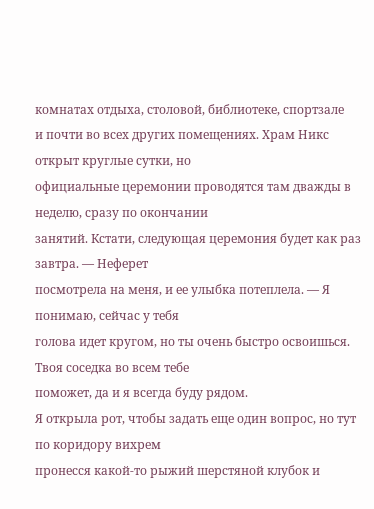комнатах отдыха, столовой, библиотеке, спортзале
и почти во всех других помещениях. Храм Никс открыт круглые сутки, но
официальные церемонии проводятся там дважды в неделю, сразу по окончании
занятий. Кстати, следующая церемония будет как раз завтра. — Неферет
посмотрела на меня, и ее улыбка потеплела. — Я понимаю, сейчас у тебя
голова идет кругом, но ты очень быстро освоишься. Твоя соседка во всем тебе
поможет, да и я всегда буду рядом.
Я открыла рот, чтобы задать еще один вопрос, но тут по коридору вихрем
пронесся какой-то рыжий шерстяной клубок и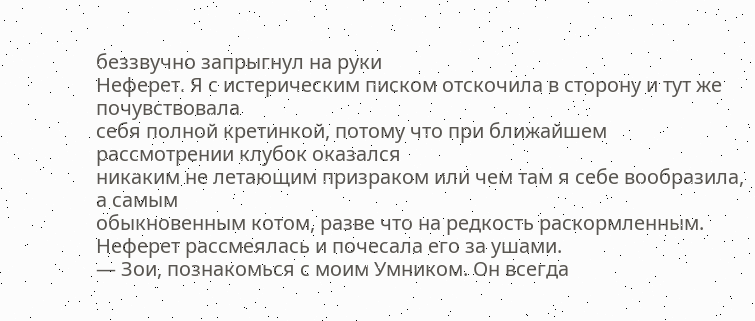беззвучно запрыгнул на руки
Неферет. Я с истерическим писком отскочила в сторону и тут же почувствовала
себя полной кретинкой, потому что при ближайшем рассмотрении клубок оказался
никаким не летающим призраком или чем там я себе вообразила, а самым
обыкновенным котом, разве что на редкость раскормленным.
Неферет рассмеялась и почесала его за ушами.
— Зои, познакомься с моим Умником. Он всегда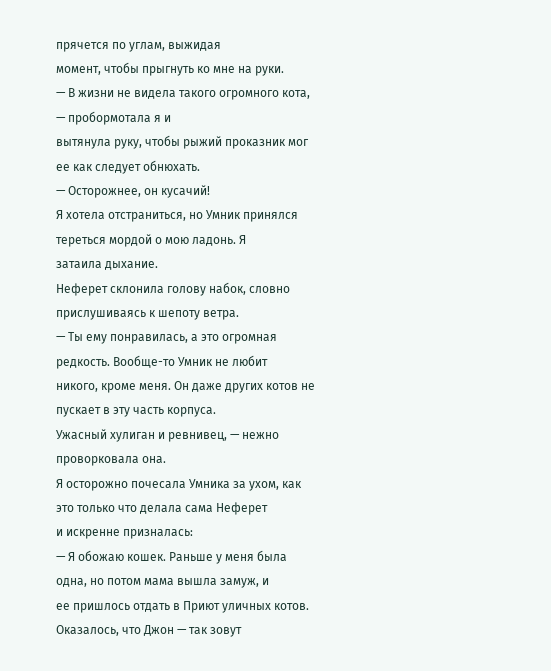прячется по углам, выжидая
момент, чтобы прыгнуть ко мне на руки.
— В жизни не видела такого огромного кота, — пробормотала я и
вытянула руку, чтобы рыжий проказник мог ее как следует обнюхать.
— Осторожнее, он кусачий!
Я хотела отстраниться, но Умник принялся тереться мордой о мою ладонь. Я
затаила дыхание.
Неферет склонила голову набок, словно прислушиваясь к шепоту ветра.
— Ты ему понравилась, а это огромная редкость. Вообще-то Умник не любит
никого, кроме меня. Он даже других котов не пускает в эту часть корпуса.
Ужасный хулиган и ревнивец, — нежно проворковала она.
Я осторожно почесала Умника за ухом, как это только что делала сама Неферет
и искренне призналась:
— Я обожаю кошек. Раньше у меня была одна, но потом мама вышла замуж, и
ее пришлось отдать в Приют уличных котов. Оказалось, что Джон — так зовут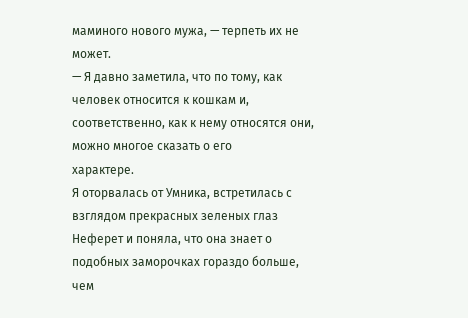маминого нового мужа, — терпеть их не может.
— Я давно заметила, что по тому, как человек относится к кошкам и,
соответственно, как к нему относятся они, можно многое сказать о его
характере.
Я оторвалась от Умника, встретилась с взглядом прекрасных зеленых глаз
Неферет и поняла, что она знает о подобных заморочках гораздо больше, чем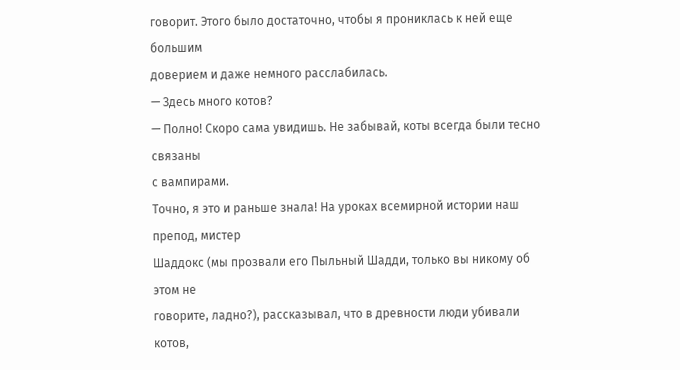говорит. Этого было достаточно, чтобы я прониклась к ней еще большим
доверием и даже немного расслабилась.
— Здесь много котов?
— Полно! Скоро сама увидишь. Не забывай, коты всегда были тесно связаны
с вампирами.
Точно, я это и раньше знала! На уроках всемирной истории наш препод, мистер
Шаддокс (мы прозвали его Пыльный Шадди, только вы никому об этом не
говорите, ладно?), рассказывал, что в древности люди убивали котов,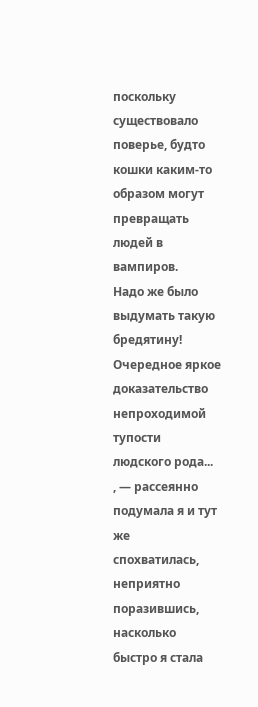поскольку существовало поверье, будто кошки каким-то образом могут
превращать людей в вампиров.
Надо же было выдумать такую бредятину! Очередное яркое доказательство
непроходимой тупости людского рода...
, — рассеянно подумала я и тут же
спохватилась, неприятно поразившись, насколько быстро я стала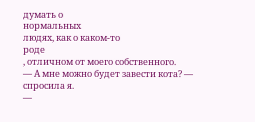думать о
нормальных
людях, как о каком-то
роде
, отличном от моего собственного.
— А мне можно будет завести кота? — спросила я.
—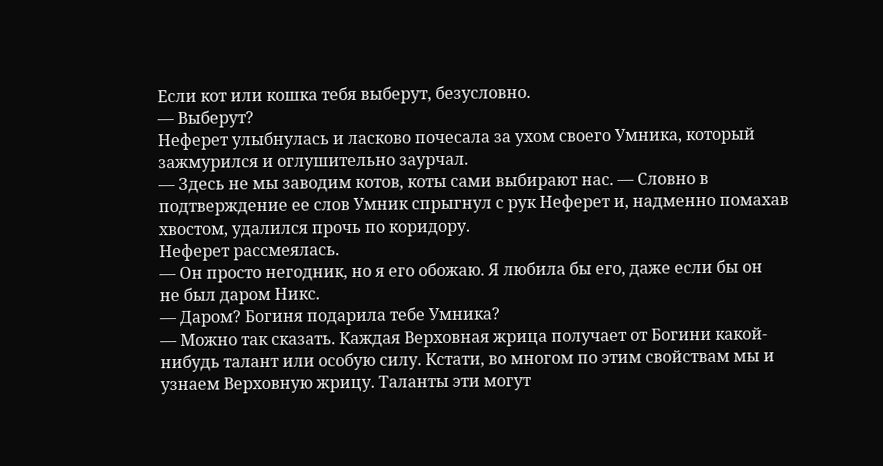Если кот или кошка тебя выберут, безусловно.
— Выберут?
Неферет улыбнулась и ласково почесала за ухом своего Умника, который
зажмурился и оглушительно заурчал.
— Здесь не мы заводим котов, коты сами выбирают нас. — Словно в
подтверждение ее слов Умник спрыгнул с рук Неферет и, надменно помахав
хвостом, удалился прочь по коридору.
Неферет рассмеялась.
— Он просто негодник, но я его обожаю. Я любила бы его, даже если бы он
не был даром Никс.
— Даром? Богиня подарила тебе Умника?
— Можно так сказать. Каждая Верховная жрица получает от Богини какой-
нибудь талант или особую силу. Кстати, во многом по этим свойствам мы и
узнаем Верховную жрицу. Таланты эти могут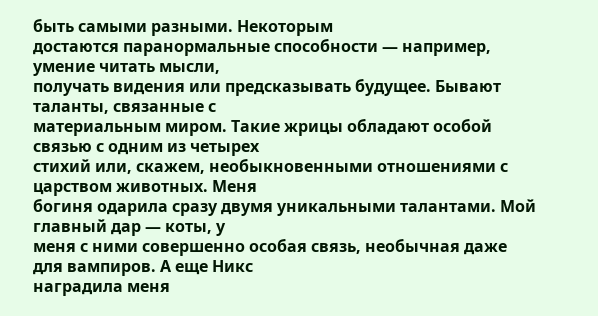быть самыми разными. Некоторым
достаются паранормальные способности — например, умение читать мысли,
получать видения или предсказывать будущее. Бывают таланты, связанные с
материальным миром. Такие жрицы обладают особой связью с одним из четырех
стихий или, скажем, необыкновенными отношениями с царством животных. Меня
богиня одарила сразу двумя уникальными талантами. Мой главный дар — коты, у
меня с ними совершенно особая связь, необычная даже для вампиров. А еще Никс
наградила меня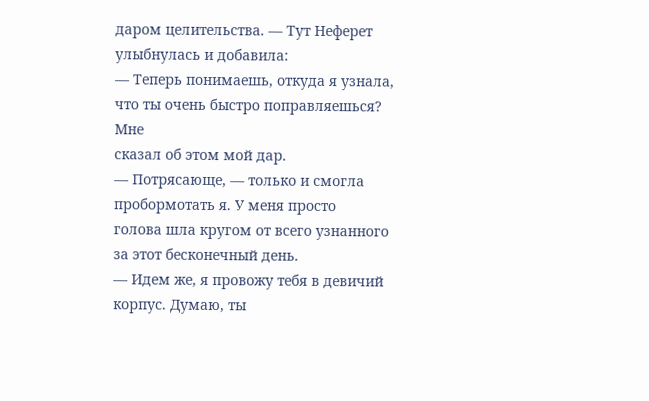даром целительства. — Тут Неферет улыбнулась и добавила:
— Теперь понимаешь, откуда я узнала, что ты очень быстро поправляешься? Мне
сказал об этом мой дар.
— Потрясающе, — только и смогла пробормотать я. У меня просто
голова шла кругом от всего узнанного за этот бесконечный день.
— Идем же, я провожу тебя в девичий корпус. Думаю, ты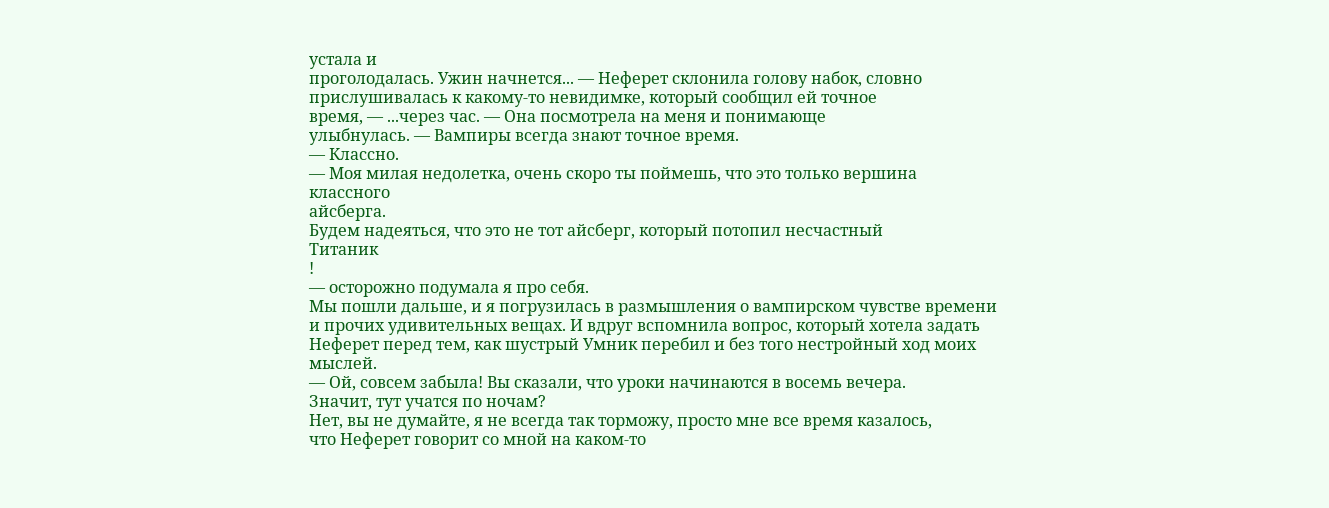устала и
проголодалась. Ужин начнется... — Неферет склонила голову набок, словно
прислушивалась к какому-то невидимке, который сообщил ей точное
время, — ...через час. — Она посмотрела на меня и понимающе
улыбнулась. — Вампиры всегда знают точное время.
— Классно.
— Моя милая недолетка, очень скоро ты поймешь, что это только вершина
классного
айсберга.
Будем надеяться, что это не тот айсберг, который потопил несчастный
Титаник
!
— осторожно подумала я про себя.
Мы пошли дальше, и я погрузилась в размышления о вампирском чувстве времени
и прочих удивительных вещах. И вдруг вспомнила вопрос, который хотела задать
Неферет перед тем, как шустрый Умник перебил и без того нестройный ход моих
мыслей.
— Ой, совсем забыла! Вы сказали, что уроки начинаются в восемь вечера.
Значит, тут учатся по ночам?
Нет, вы не думайте, я не всегда так торможу, просто мне все время казалось,
что Неферет говорит со мной на каком-то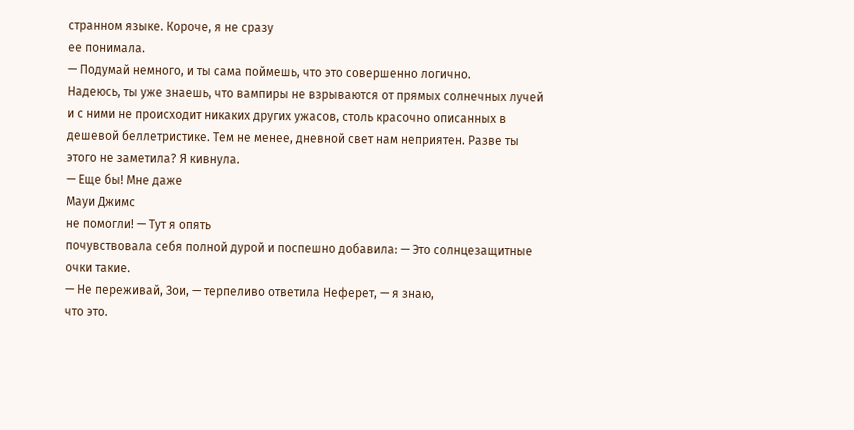странном языке. Короче, я не сразу
ее понимала.
— Подумай немного, и ты сама поймешь, что это совершенно логично.
Надеюсь, ты уже знаешь, что вампиры не взрываются от прямых солнечных лучей
и с ними не происходит никаких других ужасов, столь красочно описанных в
дешевой беллетристике. Тем не менее, дневной свет нам неприятен. Разве ты
этого не заметила? Я кивнула.
— Еще бы! Мне даже
Мауи Джимс
не помогли! — Тут я опять
почувствовала себя полной дурой и поспешно добавила: — Это солнцезащитные
очки такие.
— Не переживай, Зои, — терпеливо ответила Неферет, — я знаю,
что это.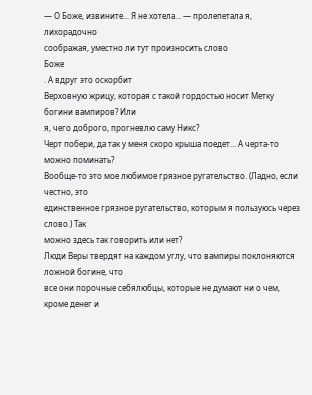— О Боже, извините... Я не хотела... — пролепетала я, лихорадочно
соображая, уместно ли тут произносить слово
Боже
. А вдруг это оскорбит
Верховную жрицу, которая с такой гордостью носит Метку богини вампиров? Или
я, чего доброго, прогневлю саму Никс?
Черт побери, да так у меня скоро крыша поедет... А черта-то можно поминать?
Вообще-то это мое любимое грязное ругательство. (Ладно, если честно, это
единственное грязное ругательство, которым я пользуюсь через слово.) Так
можно здесь так говорить или нет?
Люди Веры твердят на каждом углу, что вампиры поклоняются ложной богине, что
все они порочные себялюбцы, которые не думают ни о чем, кроме денег и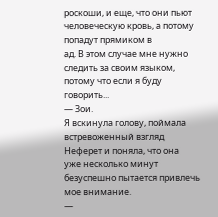роскоши, и еще, что они пьют человеческую кровь, а потому попадут прямиком в
ад. В этом случае мне нужно следить за своим языком, потому что если я буду
говорить...
— Зои.
Я вскинула голову, поймала встревоженный взгляд Неферет и поняла, что она
уже несколько минут безуспешно пытается привлечь мое внимание.
—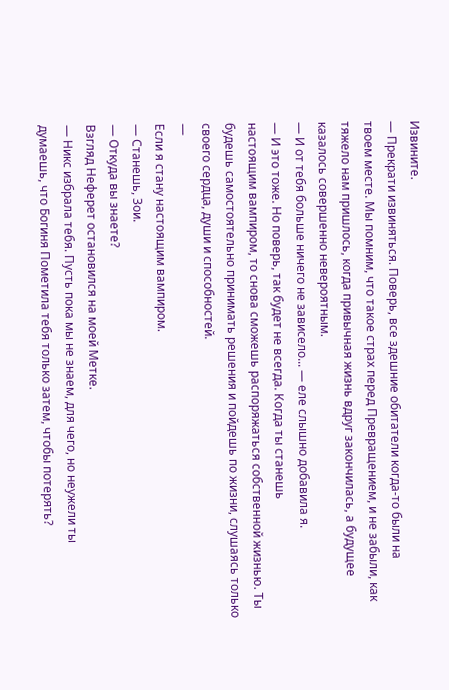Извините.
— Прекрати извиняться. Поверь, все здешние обитатели когда-то были на
твоем месте. Мы помним, что такое страх перед Превращением, и не забыли, как
тяжело нам пришлось, когда привычная жизнь вдруг закончилась, а будущее
казалось совершенно невероятным.
— И от тебя больше ничего не зависело... — еле слышно добавила я.
— И это тоже. Но поверь, так будет не всегда. Когда ты станешь
настоящим вампиром, то снова сможешь распоряжаться собственной жизнью. Ты
будешь самостоятельно принимать решения и пойдешь по жизни, слушаясь только
своего сердца, души и способностей.
—
Если я стану настоящим вампиром.
— Станешь, Зои.
— Откуда вы знаете?
Взгляд Неферет остановился на моей Метке.
— Никс избрала тебя. Пусть пока мы не знаем, для чего, но неужели ты
думаешь, что Богиня Пометила тебя только затем, чтобы потерять?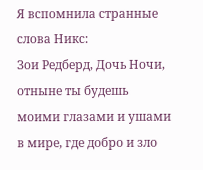Я вспомнила странные слова Никс:
Зои Редберд, Дочь Ночи, отныне ты будешь
моими глазами и ушами в мире, где добро и зло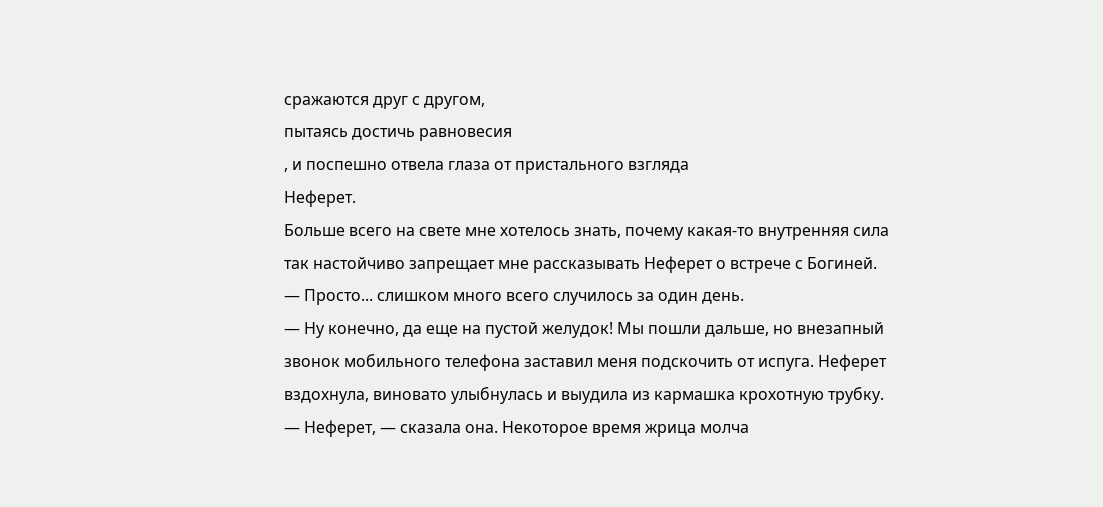сражаются друг с другом,
пытаясь достичь равновесия
, и поспешно отвела глаза от пристального взгляда
Неферет.
Больше всего на свете мне хотелось знать, почему какая-то внутренняя сила
так настойчиво запрещает мне рассказывать Неферет о встрече с Богиней.
— Просто... слишком много всего случилось за один день.
— Ну конечно, да еще на пустой желудок! Мы пошли дальше, но внезапный
звонок мобильного телефона заставил меня подскочить от испуга. Неферет
вздохнула, виновато улыбнулась и выудила из кармашка крохотную трубку.
— Неферет, — сказала она. Некоторое время жрица молча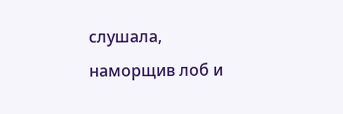слушала,
наморщив лоб и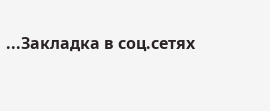...Закладка в соц.сетях